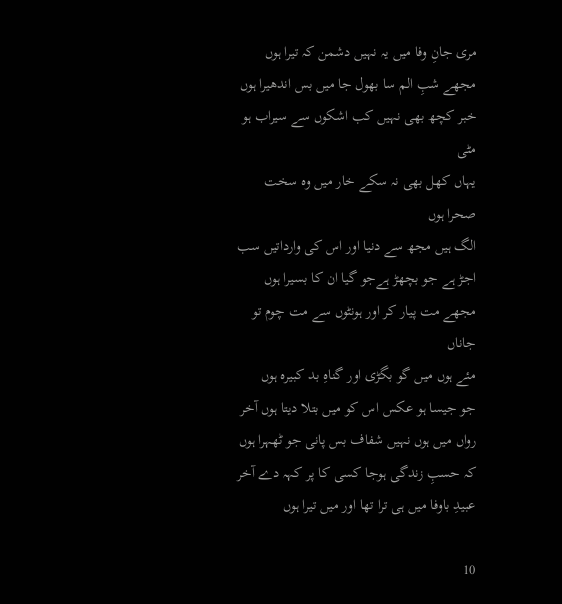مری جانِ وفا میں یہ نہیں دشمن کہ تیرا ہوں
مجھے شبِ الم سا بھول جا میں بس اندھیرا ہوں
خبر کچھ بھی نہیں کب اشکوں سے سیراب ہو مٹی
یہاں کھل بھی نہ سکے خار میں وہ سخت صحرا ہوں
الگ ہیں مجھ سے دنیا اور اس کی وارداتیں سب
اجڑ ہے جو بچھڑ ہےجو گیا ان کا بسیرا ہوں
مجھے مت پیار کر اور ہونٹوں سے مت چوم تو جاناں
مئے ہوں میں گو بگڑی اور گناہِ بد کبیرہ ہوں
جو جیسا ہو عکس اس کو میں بتلا دیتا ہوں آخر
رواں میں ہوں نہیں شفاف بس پانی جو ٹھہرا ہوں
کہ حسبِ زندگی ہوجا کسی کا پر کہہ دے آخر
عبیدِ باوفا میں ہی ترا تھا اور میں تیرا ہوں

10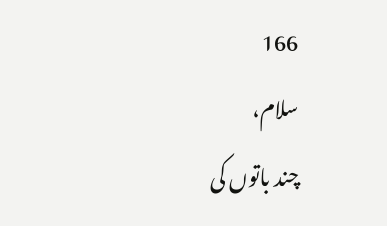166
سلام،
چند باتوں کی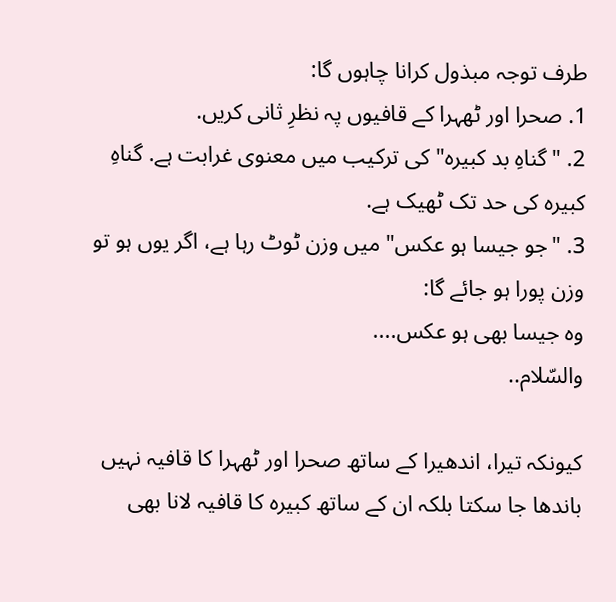طرف توجہ مبذول کرانا چاہوں گا:
1. صحرا اور ٹھہرا کے قافیوں پہ نظرِ ثانی کریں.
2. "گناہِ بد کبیرہ" کی ترکیب میں معنوی غرابت ہے. گناہِ کبیرہ کی حد تک ٹھیک ہے.
3. "جو جیسا ہو عکس" میں وزن ٹوٹ رہا ہے، اگر یوں ہو تو وزن پورا ہو جائے گا:
وہ جیسا بھی ہو عکس....
والسّلام..

کیونکہ تیرا، اندھیرا کے ساتھ صحرا اور ٹھہرا کا قافیہ نہیں باندھا جا سکتا بلکہ ان کے ساتھ کبیرہ کا قافیہ لانا بھی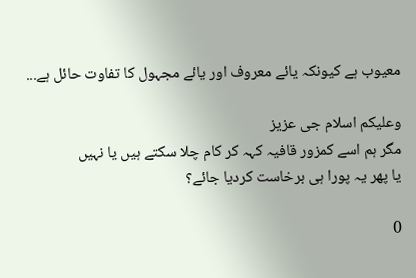معیوب ہے کیونکہ یائے معروف اور یائے مجہول کا تفاوت حائل ہے...

وعلیکم اسلام جی عزیز
مگر ہم اسے کمزور قافیہ کہہ کر کام چلا سکتے ہیں یا نہیں
یا پھر یہ پورا ہی برخاست کردیا جائے؟

0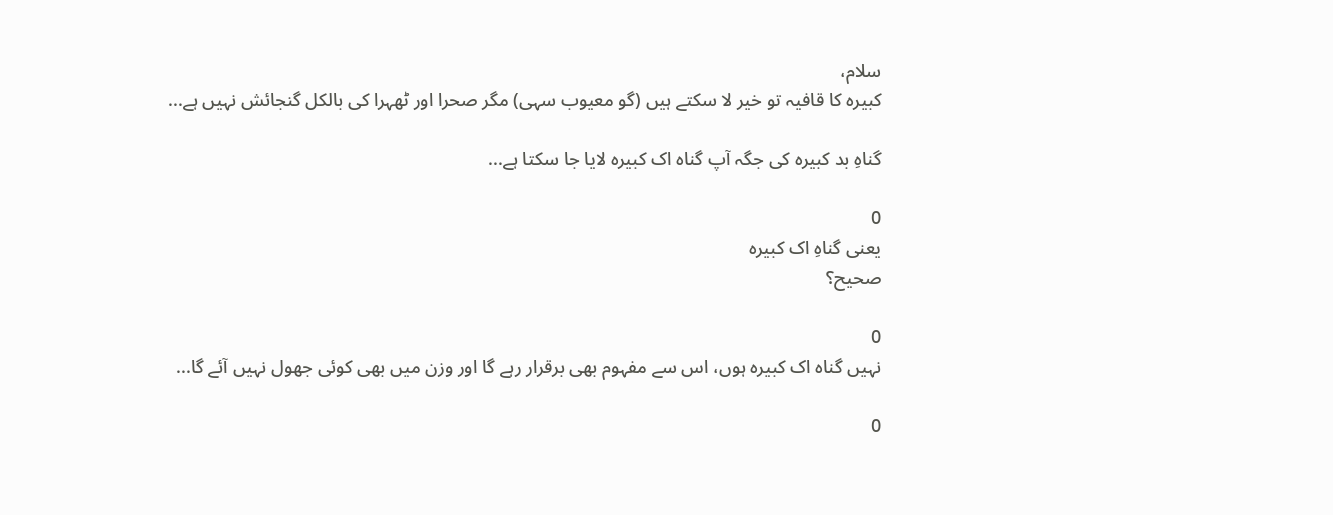سلام،
کبیرہ کا قافیہ تو خیر لا سکتے ہیں (گو معیوب سہی) مگر صحرا اور ٹھہرا کی بالکل گنجائش نہیں ہے...

گناہِ بد کبیرہ کی جگہ آپ گناہ اک کبیرہ لایا جا سکتا ہے...

0
یعنی گناہِ اک کبیرہ
صحیح؟

0
نہیں گناہ اک کبیرہ ہوں، اس سے مفہوم بھی برقرار رہے گا اور وزن میں بھی کوئی جھول نہیں آئے گا...

0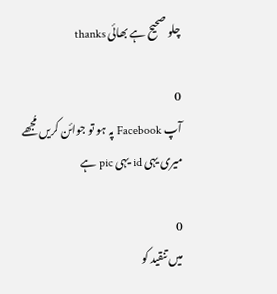چلو صحیح ہے بھائی thanks

0
آپ Facebook پہ ہو تو جوائن کریں مُجھے
میری یہی id یہی pic ہے

0
میں تنقید کو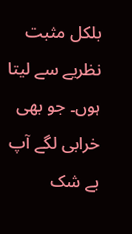بلکل مثبت نظریے سے لیتا ہوں۔ جو بھی خرابی لگے آپ بے شک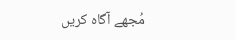مُجھے آگاہ کریں